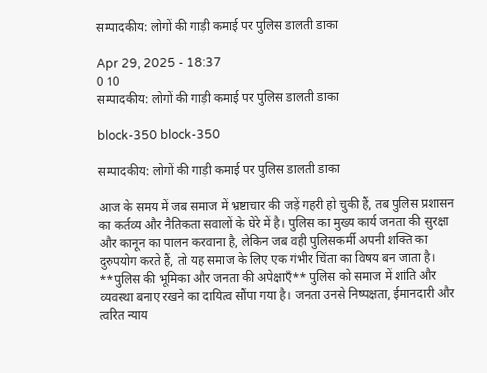सम्पादकीय: लोगों की गाड़ी कमाई पर पुलिस डालती डाका

Apr 29, 2025 - 18:37
0 10
सम्पादकीय: लोगों की गाड़ी कमाई पर पुलिस डालती डाका

block-350 block-350

सम्पादकीय: लोगों की गाड़ी कमाई पर पुलिस डालती डाका

आज के समय में जब समाज में भ्रष्टाचार की जड़ें गहरी हो चुकी हैं, तब पुलिस प्रशासन का कर्तव्य और नैतिकता सवालों के घेरे में है। पुलिस का मुख्य कार्य जनता की सुरक्षा और कानून का पालन करवाना है, लेकिन जब वही पुलिसकर्मी अपनी शक्ति का दुरुपयोग करते हैं, तो यह समाज के लिए एक गंभीर चिंता का विषय बन जाता है। **पुलिस की भूमिका और जनता की अपेक्षाएँ** पुलिस को समाज में शांति और व्यवस्था बनाए रखने का दायित्व सौंपा गया है। जनता उनसे निष्पक्षता, ईमानदारी और त्वरित न्याय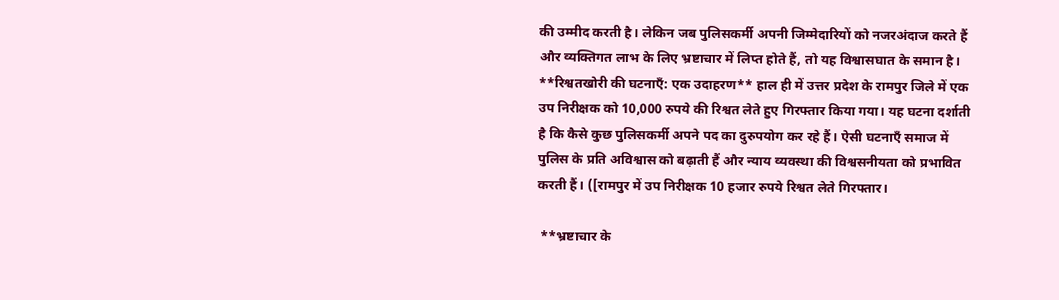की उम्मीद करती है। लेकिन जब पुलिसकर्मी अपनी जिम्मेदारियों को नजरअंदाज करते हैं और व्यक्तिगत लाभ के लिए भ्रष्टाचार में लिप्त होते हैं, तो यह विश्वासघात के समान है। **रिश्वतखोरी की घटनाएँ: एक उदाहरण** हाल ही में उत्तर प्रदेश के रामपुर जिले में एक उप निरीक्षक को 10,000 रुपये की रिश्वत लेते हुए गिरफ्तार किया गया। यह घटना दर्शाती है कि कैसे कुछ पुलिसकर्मी अपने पद का दुरुपयोग कर रहे हैं। ऐसी घटनाएँ समाज में पुलिस के प्रति अविश्वास को बढ़ाती हैं और न्याय व्यवस्था की विश्वसनीयता को प्रभावित करती हैं। ([रामपुर में उप निरीक्षक 10 हजार रुपये रिश्वत लेते गिरफ्तार।

 **भ्रष्टाचार के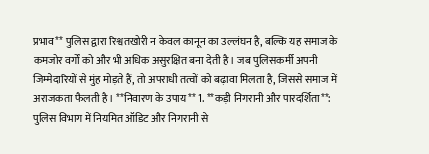प्रभाव** पुलिस द्वारा रिश्वतखोरी न केवल कानून का उल्लंघन है, बल्कि यह समाज के कमजोर वर्गों को और भी अधिक असुरक्षित बना देती है। जब पुलिसकर्मी अपनी जिम्मेदारियों से मुंह मोड़ते हैं, तो अपराधी तत्वों को बढ़ावा मिलता है, जिससे समाज में अराजकता फैलती है। **निवारण के उपाय** 1. **कड़ी निगरानी और पारदर्शिता**: पुलिस विभाग में नियमित ऑडिट और निगरानी से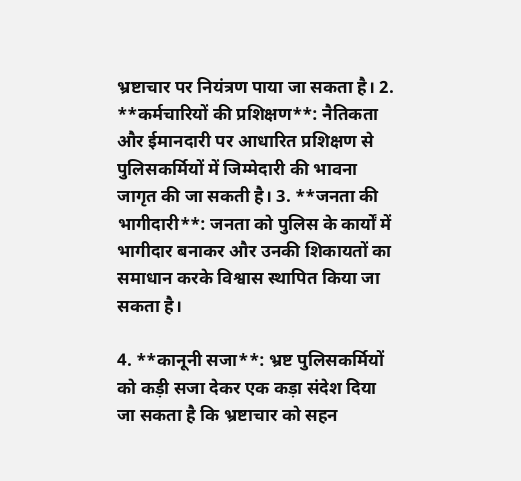भ्रष्टाचार पर नियंत्रण पाया जा सकता है। 2. **कर्मचारियों की प्रशिक्षण**: नैतिकता और ईमानदारी पर आधारित प्रशिक्षण से पुलिसकर्मियों में जिम्मेदारी की भावना जागृत की जा सकती है। 3. **जनता की भागीदारी**: जनता को पुलिस के कार्यों में भागीदार बनाकर और उनकी शिकायतों का समाधान करके विश्वास स्थापित किया जा सकता है।

4. **कानूनी सजा**: भ्रष्ट पुलिसकर्मियों को कड़ी सजा देकर एक कड़ा संदेश दिया जा सकता है कि भ्रष्टाचार को सहन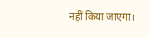नहीं किया जाएगा।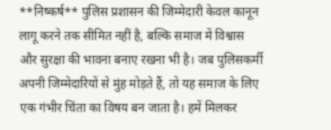**निष्कर्ष** पुलिस प्रशासन की जिम्मेदारी केवल कानून लागू करने तक सीमित नहीं है, बल्कि समाज में विश्वास और सुरक्षा की भावना बनाए रखना भी है। जब पुलिसकर्मी अपनी जिम्मेदारियों से मुंह मोड़ते हैं, तो यह समाज के लिए एक गंभीर चिंता का विषय बन जाता है। हमें मिलकर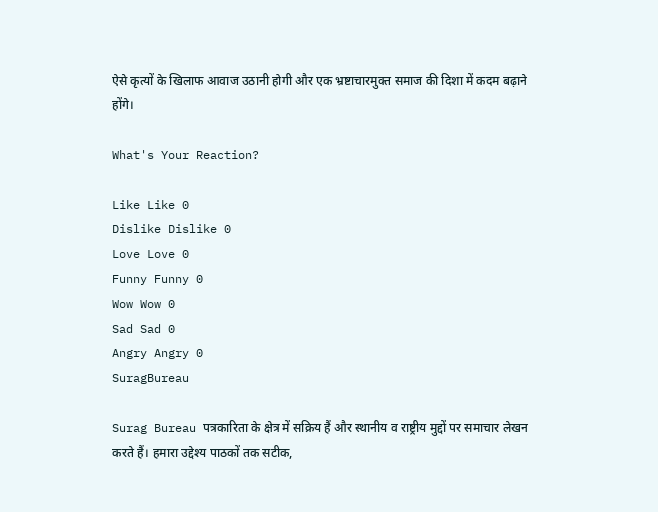ऐसे कृत्यों के खिलाफ आवाज उठानी होगी और एक भ्रष्टाचारमुक्त समाज की दिशा में कदम बढ़ाने होंगे।

What's Your Reaction?

Like Like 0
Dislike Dislike 0
Love Love 0
Funny Funny 0
Wow Wow 0
Sad Sad 0
Angry Angry 0
SuragBureau

Surag Bureau पत्रकारिता के क्षेत्र में सक्रिय हैं और स्थानीय व राष्ट्रीय मुद्दों पर समाचार लेखन करते हैं। हमारा उद्देश्य पाठकों तक सटीक,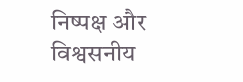निष्पक्ष और विश्वसनीय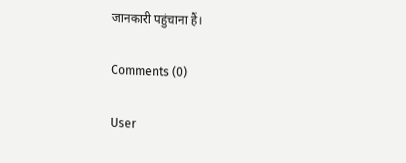जानकारी पहुंचाना हैं।

Comments (0)

User